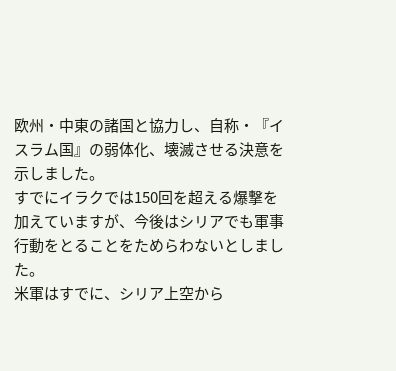欧州・中東の諸国と協力し、自称・『イスラム国』の弱体化、壊滅させる決意を示しました。
すでにイラクでは150回を超える爆撃を加えていますが、今後はシリアでも軍事行動をとることをためらわないとしました。
米軍はすでに、シリア上空から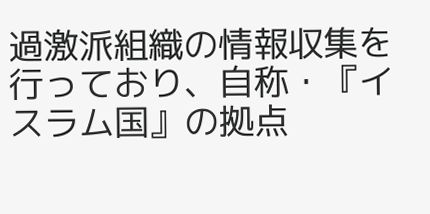過激派組織の情報収集を行っており、自称・『イスラム国』の拠点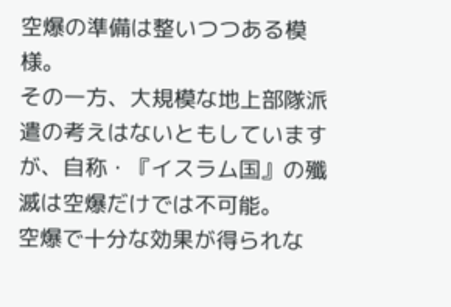空爆の準備は整いつつある模様。
その一方、大規模な地上部隊派遣の考えはないともしていますが、自称・『イスラム国』の殲滅は空爆だけでは不可能。
空爆で十分な効果が得られな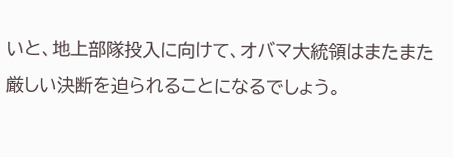いと、地上部隊投入に向けて、オバマ大統領はまたまた厳しい決断を迫られることになるでしょう。